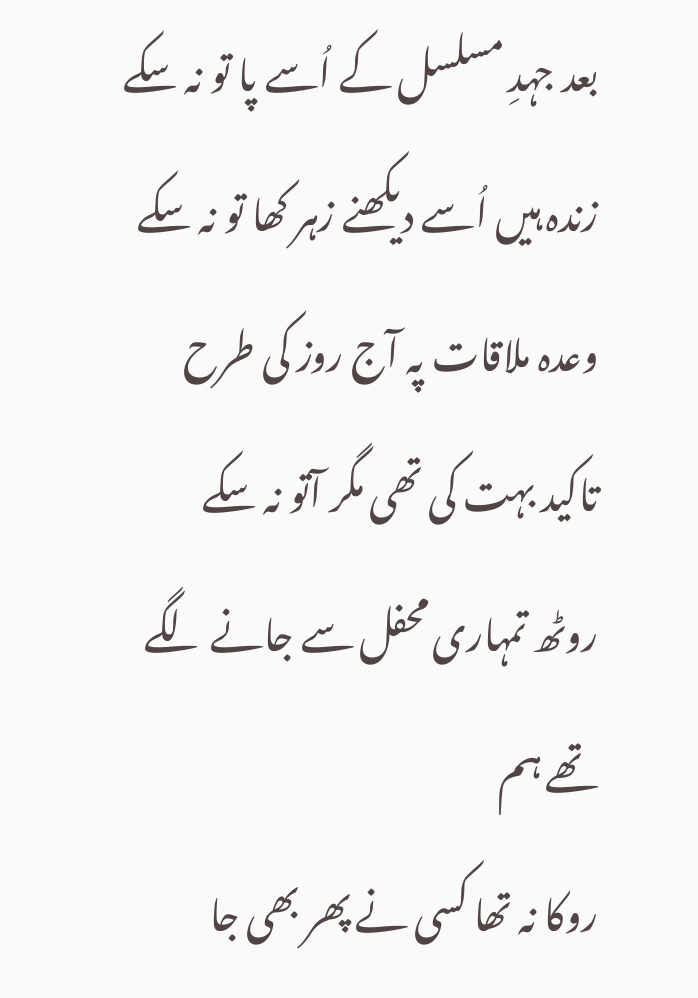بعد جہدِ مسلسل کے اُسے پا تو نہ سکے
زندہ ہیں اُسے دیکھنے زہر کھا تو نہ سکے
وعدہ ملاقات پہ آج روز کی طرح
تاکید بہت کی تھی مگر آتو نہ سکے
روٹھ تمہاری محفل سے جانے لگے تھے ہم
روکا نہ تھا کسی نے پھر بھی جا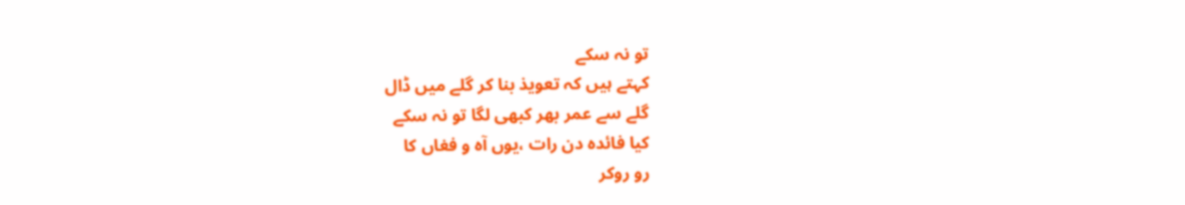تو نہ سکے
کہتے ہیں کہ تعویذ بنا کر گلے میں ڈال
گلے سے عمر بھر کبھی لگا تو نہ سکے
کیا فائدہ دن رات ،یوں آہ و فغاں کا
رو روکر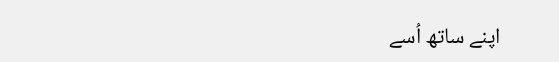اپنے ساتھ اُسے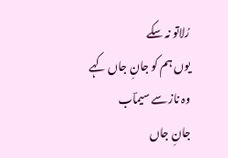رُلاتو نہ سکے
یوں ہم کو جانِ جاں کہے وہ ناز سے سیماؔب
جانِ جاں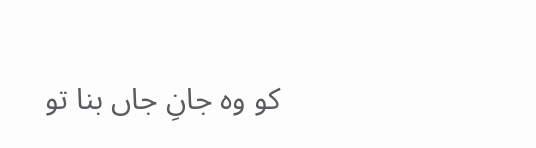کو وہ جانِ جاں بنا تو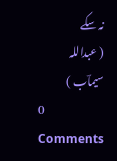نہ سکے
( عبداللہ سیماؔب )
0 Comments